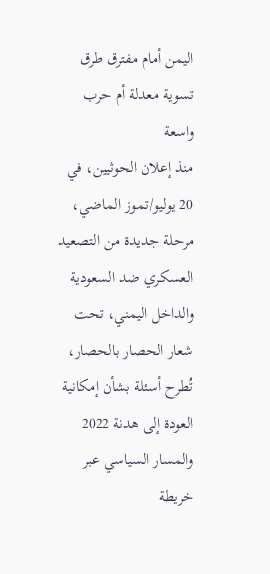اليمن أمام مفترق طرق تسوية معدلة أم حرب واسعة
منذ إعلان الحوثيين، في 20 يوليو/تموز الماضي، مرحلة جديدة من التصعيد العسكري ضد السعودية والداخل اليمني، تحت شعار الحصار بالحصار، تُطرح أسئلة بشأن إمكانية العودة إلى هدنة 2022 والمسار السياسي عبر خريطة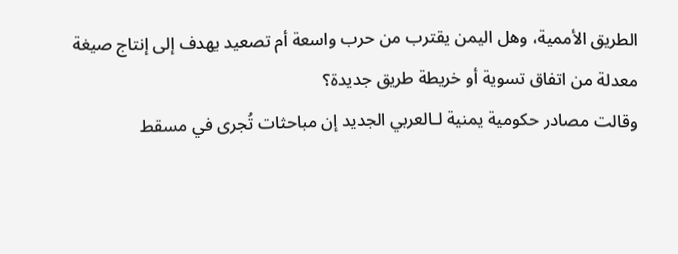الطريق الأممية، وهل اليمن يقترب من حرب واسعة أم تصعيد يهدف إلى إنتاج صيغة معدلة من اتفاق تسوية أو خريطة طريق جديدة؟
وقالت مصادر حكومية يمنية لـالعربي الجديد إن مباحثات تُجرى في مسقط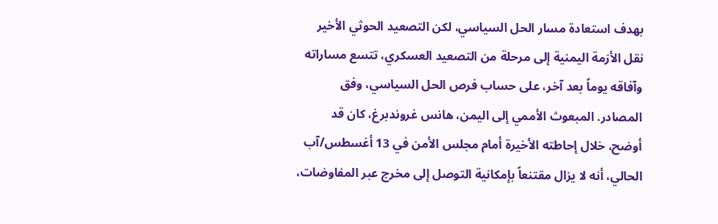بهدف استعادة مسار الحل السياسي، لكن التصعيد الحوثي الأخير نقل الأزمة اليمنية إلى مرحلة من التصعيد العسكري، تتسع مساراته وآفاقه يوماً بعد آخر، على حساب فرص الحل السياسي، وفق المصادر. المبعوث الأممي إلى اليمن، هانس غروندبرغ، كان قد أوضح، خلال إحاطته الأخيرة أمام مجلس الأمن في 13 أغسطس/آب الحالي، أنه لا يزال مقتنعاً بإمكانية التوصل إلى مخرج عبر المفاوضات،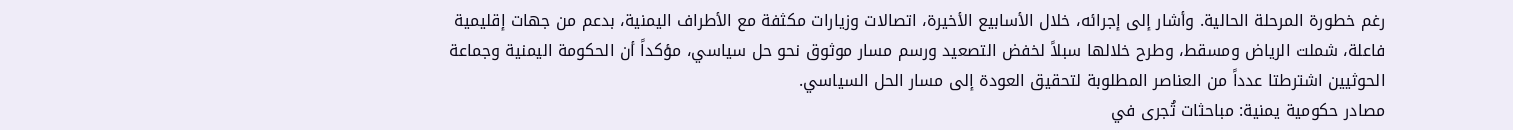رغم خطورة المرحلة الحالية. وأشار إلى إجرائه، خلال الأسابيع الأخيرة، اتصالات وزيارات مكثفة مع الأطراف اليمنية، بدعم من جهات إقليمية فاعلة، شملت الرياض ومسقط، وطرح خلالها سبلاً لخفض التصعيد ورسم مسار موثوق نحو حل سياسي، مؤكداً أن الحكومة اليمنية وجماعة الحوثيين اشترطتا عدداً من العناصر المطلوبة لتحقيق العودة إلى مسار الحل السياسي.
مصادر حكومية يمنية: مباحثات تُجرى في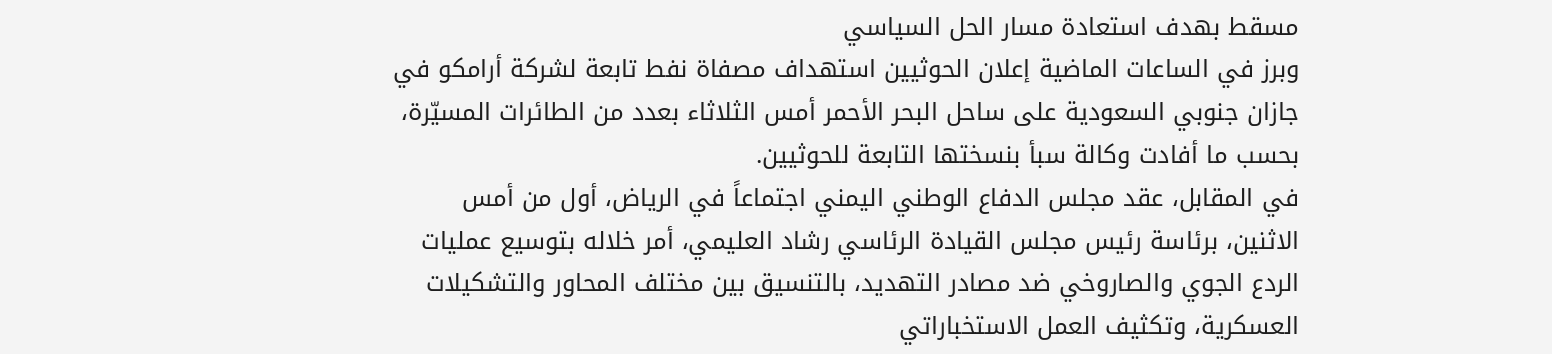مسقط بهدف استعادة مسار الحل السياسي
وبرز في الساعات الماضية إعلان الحوثيين استهداف مصفاة نفط تابعة لشركة أرامكو في جازان جنوبي السعودية على ساحل البحر الأحمر أمس الثلاثاء بعدد من الطائرات المسيّرة، بحسب ما أفادت وكالة سبأ بنسختها التابعة للحوثيين.
في المقابل، عقد مجلس الدفاع الوطني اليمني اجتماعاً في الرياض، أول من أمس الاثنين، برئاسة رئيس مجلس القيادة الرئاسي رشاد العليمي، أمر خلاله بتوسيع عمليات الردع الجوي والصاروخي ضد مصادر التهديد، بالتنسيق بين مختلف المحاور والتشكيلات العسكرية، وتكثيف العمل الاستخباراتي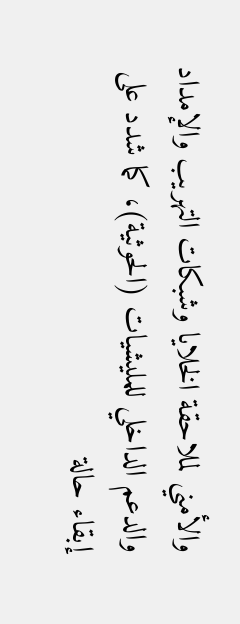والأمني لملاحقة الخلايا وشبكات التهريب والإمداد والدعم الداخلي للمليشيات (الحوثية)، كما شدد على إبقاء حالة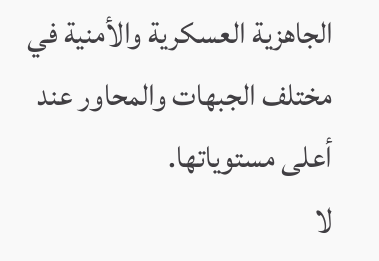الجاهزية العسكرية والأمنية في مختلف الجبهات والمحاور عند أعلى مستوياتها.
لا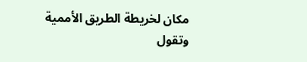مكان لخريطة الطريق الأممية
وتقول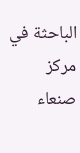الباحثة في مركز صنعاء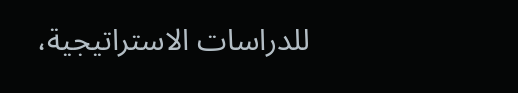للدراسات الاستراتيجية،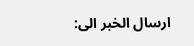ارسال الخبر الى: